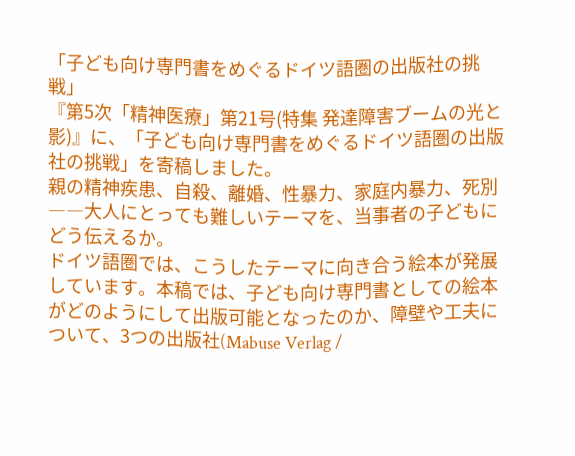「子ども向け専門書をめぐるドイツ語圏の出版社の挑戦」
『第5次「精神医療」第21号(特集 発達障害ブームの光と影)』に、「子ども向け専門書をめぐるドイツ語圏の出版社の挑戦」を寄稿しました。
親の精神疾患、自殺、離婚、性暴力、家庭内暴力、死別――大人にとっても難しいテーマを、当事者の子どもにどう伝えるか。
ドイツ語圏では、こうしたテーマに向き合う絵本が発展しています。本稿では、子ども向け専門書としての絵本がどのようにして出版可能となったのか、障壁や工夫について、3つの出版社(Mabuse Verlag /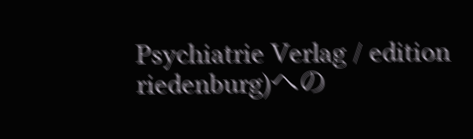Psychiatrie Verlag / edition riedenburg)への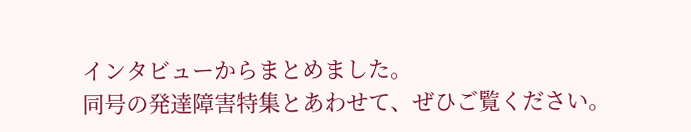インタビューからまとめました。
同号の発達障害特集とあわせて、ぜひご覧ください。